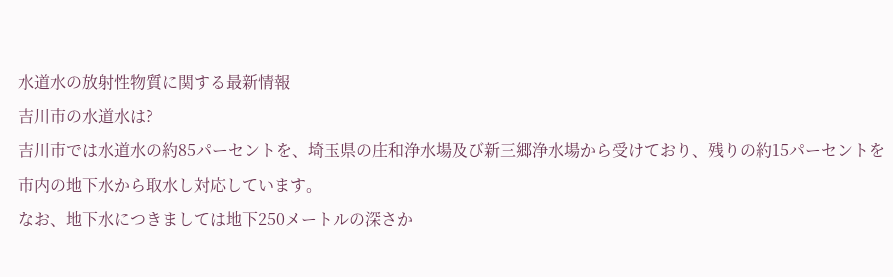水道水の放射性物質に関する最新情報
吉川市の水道水は?
吉川市では水道水の約85パーセントを、埼玉県の庄和浄水場及び新三郷浄水場から受けており、残りの約15パーセントを市内の地下水から取水し対応しています。
なお、地下水につきましては地下250メートルの深さか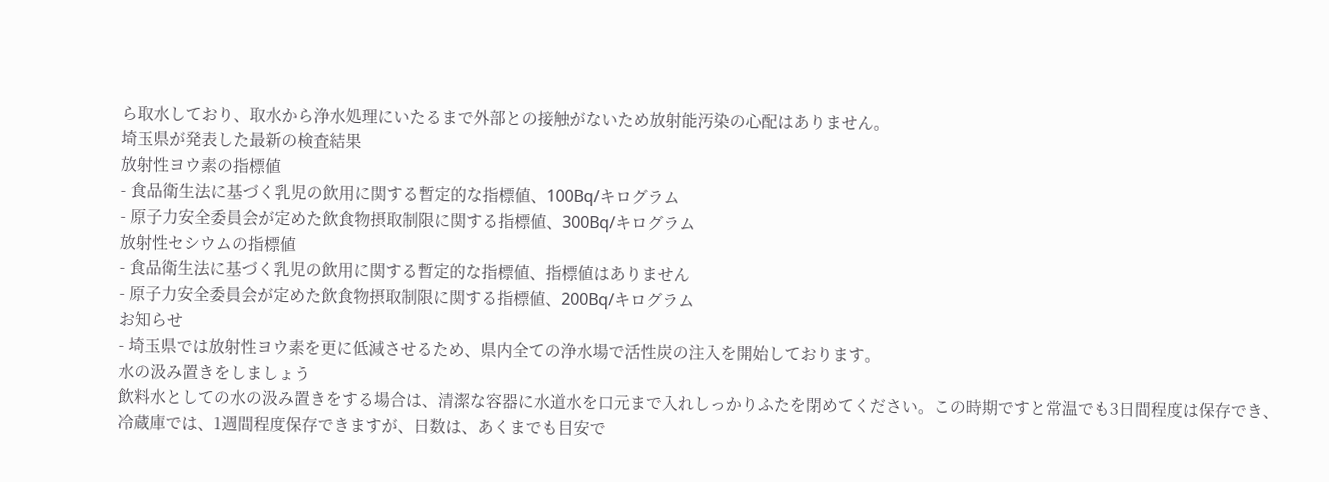ら取水しており、取水から浄水処理にいたるまで外部との接触がないため放射能汚染の心配はありません。
埼玉県が発表した最新の検査結果
放射性ヨウ素の指標値
- 食品衛生法に基づく乳児の飲用に関する暫定的な指標値、100Bq/キログラム
- 原子力安全委員会が定めた飲食物摂取制限に関する指標値、300Bq/キログラム
放射性セシウムの指標値
- 食品衛生法に基づく乳児の飲用に関する暫定的な指標値、指標値はありません
- 原子力安全委員会が定めた飲食物摂取制限に関する指標値、200Bq/キログラム
お知らせ
- 埼玉県では放射性ヨウ素を更に低減させるため、県内全ての浄水場で活性炭の注入を開始しております。
水の汲み置きをしましょう
飲料水としての水の汲み置きをする場合は、清潔な容器に水道水を口元まで入れしっかりふたを閉めてください。この時期ですと常温でも3日間程度は保存でき、冷蔵庫では、1週間程度保存できますが、日数は、あくまでも目安で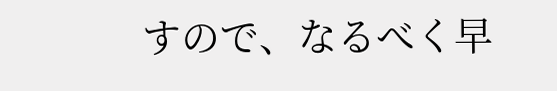すので、なるべく早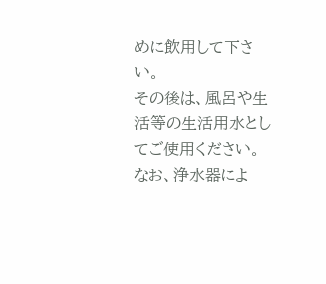めに飲用して下さい。
その後は、風呂や生活等の生活用水としてご使用ください。なお、浄水器によ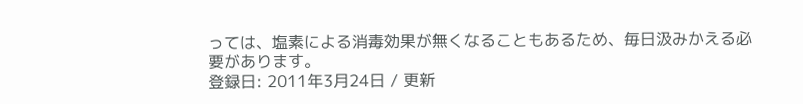っては、塩素による消毒効果が無くなることもあるため、毎日汲みかえる必要があります。
登録日: 2011年3月24日 / 更新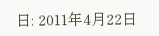日: 2011年4月22日